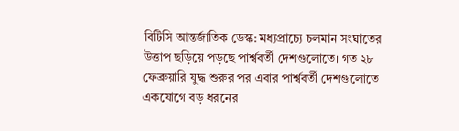বিটিসি আন্তর্জাতিক ডেস্ক: মধ্যপ্রাচ্যে চলমান সংঘাতের উত্তাপ ছড়িয়ে পড়ছে পার্শ্ববর্তী দেশগুলোতে। গত ২৮ ফেব্রুয়ারি যুদ্ধ শুরুর পর এবার পার্শ্ববর্তী দেশগুলোতে একযোগে বড় ধরনের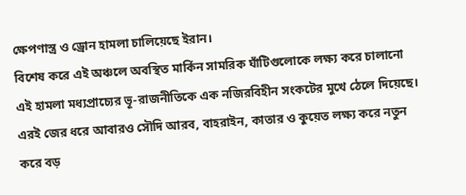ক্ষেপণাস্ত্র ও ড্রোন হামলা চালিয়েছে ইরান।
বিশেষ করে এই অঞ্চলে অবস্থিত মার্কিন সামরিক ঘাঁটিগুলোকে লক্ষ্য করে চালানো এই হামলা মধ্যপ্রাচ্যের ভূ-রাজনীতিকে এক নজিরবিহীন সংকটের মুখে ঠেলে দিয়েছে।
এরই জের ধরে আবারও সৌদি আরব, বাহরাইন, কাতার ও কুয়েত লক্ষ্য করে নতুন করে বড়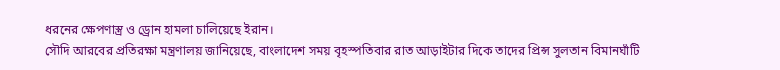ধরনের ক্ষেপণাস্ত্র ও ড্রোন হামলা চালিয়েছে ইরান।
সৌদি আরবের প্রতিরক্ষা মন্ত্রণালয় জানিয়েছে, বাংলাদেশ সময় বৃহস্পতিবার রাত আড়াইটার দিকে তাদের প্রিন্স সুলতান বিমানঘাঁটি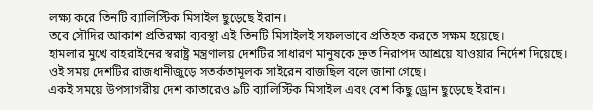লক্ষ্য করে তিনটি ব্যালিস্টিক মিসাইল ছুড়েছে ইরান।
তবে সৌদির আকাশ প্রতিরক্ষা ব্যবস্থা এই তিনটি মিসাইলই সফলভাবে প্রতিহত করতে সক্ষম হয়েছে।
হামলার মুখে বাহরাইনের স্বরাষ্ট্র মন্ত্রণালয় দেশটির সাধারণ মানুষকে দ্রুত নিরাপদ আশ্রয়ে যাওয়ার নির্দেশ দিয়েছে। ওই সময় দেশটির রাজধানীজুড়ে সতর্কতামূলক সাইরেন বাজছিল বলে জানা গেছে।
একই সময়ে উপসাগরীয় দেশ কাতারেও ৯টি ব্যালিস্টিক মিসাইল এবং বেশ কিছু ড্রোন ছুড়েছে ইরান।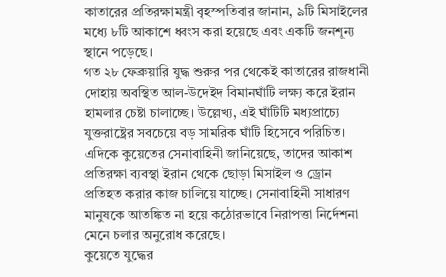কাতারের প্রতিরক্ষামন্ত্রী বৃহস্পতিবার জানান, ৯টি মিসাইলের মধ্যে ৮টি আকাশে ধ্বংস করা হয়েছে এবং একটি জনশূন্য স্থানে পড়েছে।
গত ২৮ ফেব্রুয়ারি যুদ্ধ শুরুর পর থেকেই কাতারের রাজধানী দোহায় অবস্থিত আল-উদেইদ বিমানঘাঁটি লক্ষ্য করে ইরান হামলার চেষ্টা চালাচ্ছে। উল্লেখ্য, এই ঘাঁটিটি মধ্যপ্রাচ্যে যুক্তরাষ্ট্রের সবচেয়ে বড় সামরিক ঘাঁটি হিসেবে পরিচিত।
এদিকে কুয়েতের সেনাবাহিনী জানিয়েছে, তাদের আকাশ প্রতিরক্ষা ব্যবস্থা ইরান থেকে ছোড়া মিসাইল ও ড্রোন প্রতিহত করার কাজ চালিয়ে যাচ্ছে। সেনাবাহিনী সাধারণ মানুষকে আতঙ্কিত না হয়ে কঠোরভাবে নিরাপত্তা নির্দেশনা মেনে চলার অনুরোধ করেছে।
কুয়েতে যুদ্ধের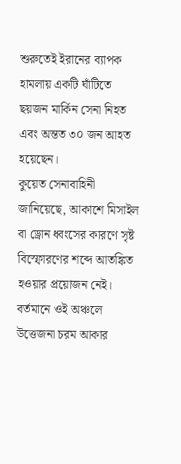শুরুতেই ইরানের ব্যাপক হামলায় একটি ঘাঁটিতে ছয়জন মার্কিন সেনা নিহত এবং অন্তত ৩০ জন আহত হয়েছেন।
কুয়েত সেনাবাহিনী জানিয়েছে, আকাশে মিসাইল বা ড্রোন ধ্বংসের কারণে সৃষ্ট বিস্ফোরণের শব্দে আতঙ্কিত হওয়ার প্রয়োজন নেই। বর্তমানে ওই অঞ্চলে উত্তেজনা চরম আকার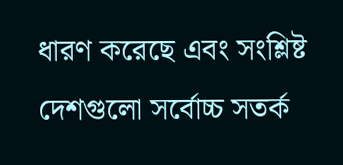ধারণ করেছে এবং সংশ্লিষ্ট দেশগুলো সর্বোচ্চ সতর্ক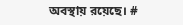অবস্থায় রয়েছে। #